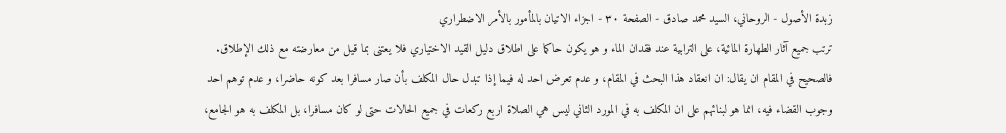زبدة الأصول - الروحاني، السيد محمد صادق - الصفحة ٣٠ - اجزاء الاتيان بالمأمور بالأمر الاضطراري
ترتب جميع آثار الطهارة المائية، على الترابية عند فقدان الماء و هو يكون حاكما على اطلاق دليل القيد الاختياري فلا يعتنى بما قيل من معارضته مع ذلك الإطلاق.
فالصحيح في المقام ان يقال: ان انعقاد هذا البحث في المقام، و عدم تعرض احد له فيما إذا تبدل حال المكلف بأن صار مسافرا بعد كونه حاضرا، و عدم توهم احد وجوب القضاء فيه، انما هو لبنائهم على ان المكلف به في المورد الثاني ليس هي الصلاة اربع ركعات في جميع الحالات حتى لو كان مسافرا، بل المكلف به هو الجامع،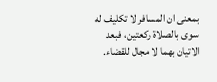بمعنى ان المسافر لا تكليف له سوى بالصلاة ركعتين، فبعد الاتيان بهما لا مجال للقضاء.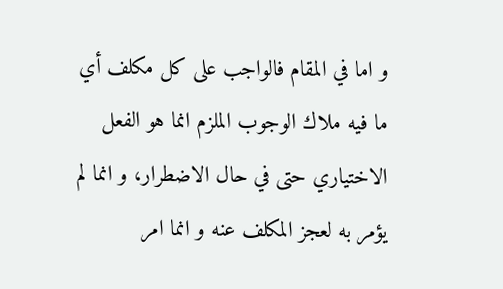و اما في المقام فالواجب على كل مكلف أي ما فيه ملاك الوجوب الملزم انما هو الفعل الاختياري حتى في حال الاضطرار، و انما لم يؤمر به لعجز المكلف عنه و انما امر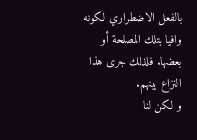بالفعل الاضطراري لكونه وافيا بتلك المصلحة أو بعضها. فلذلك جرى هذا النزاع بينهم.
و لكن لنا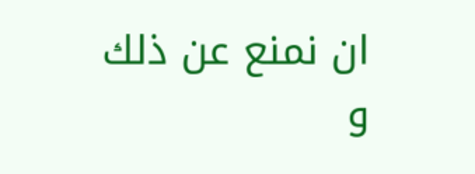ان نمنع عن ذلك و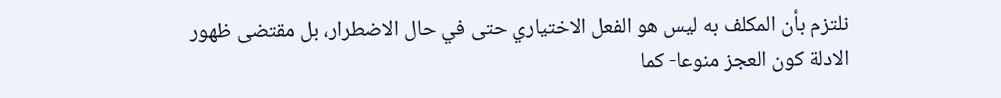نلتزم بأن المكلف به ليس هو الفعل الاختياري حتى في حال الاضطرار، بل مقتضى ظهور الادلة كون العجز منوعا- كما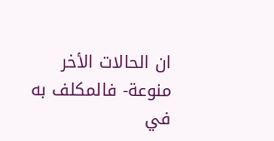ان الحالات الأخر منوعة- فالمكلف به في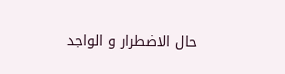حال الاضطرار و الواجد